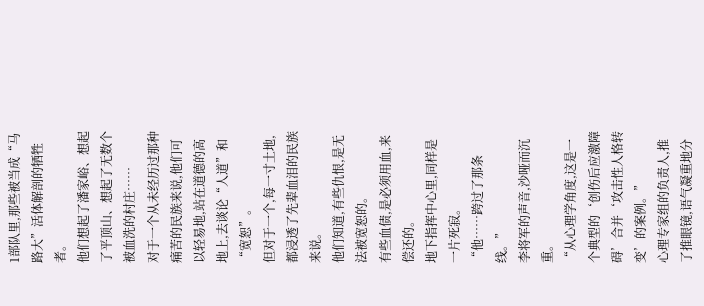1部队里,那些被当成“马路大”活体解剖的牺牲者。
他们想起了潘家峪、想起了平顶山、想起了无数个被血洗的村庄……
对于一个从未经历过那种痛苦的民族来说,他们可以轻易地,站在道德的高地上,去谈论“人道”和“宽恕”。
但对于一个,每一寸土地,都浸透了先辈血泪的民族来说。
他们知道,有些仇恨,是无法被宽恕的。
有些血债,是必须用血,来偿还的。
地下指挥中心里,同样是一片死寂。
“他……跨过了那条线。”
李将军的声音,沙哑而沉重。
“从心理学角度,这是一个典型的‘创伤后应激障碍’合并‘攻击性人格转变’的案例。”
心理专家组的负责人,推了推眼镜,语气凝重地分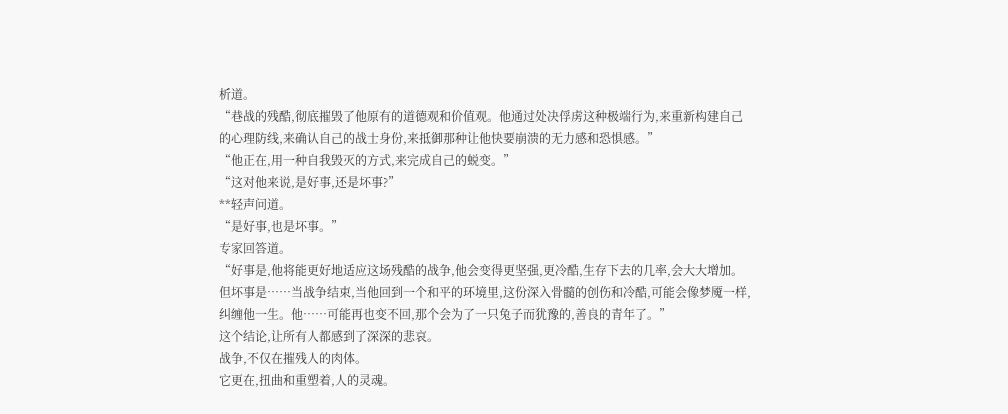析道。
“巷战的残酷,彻底摧毁了他原有的道德观和价值观。他通过处决俘虏这种极端行为,来重新构建自己的心理防线,来确认自己的战士身份,来抵御那种让他快要崩溃的无力感和恐惧感。”
“他正在,用一种自我毁灭的方式,来完成自己的蜕变。”
“这对他来说,是好事,还是坏事?”
**轻声问道。
“是好事,也是坏事。”
专家回答道。
“好事是,他将能更好地适应这场残酷的战争,他会变得更坚强,更冷酷,生存下去的几率,会大大增加。但坏事是……当战争结束,当他回到一个和平的环境里,这份深入骨髓的创伤和冷酷,可能会像梦魇一样,纠缠他一生。他……可能再也变不回,那个会为了一只兔子而犹豫的,善良的青年了。”
这个结论,让所有人都感到了深深的悲哀。
战争,不仅在摧残人的肉体。
它更在,扭曲和重塑着,人的灵魂。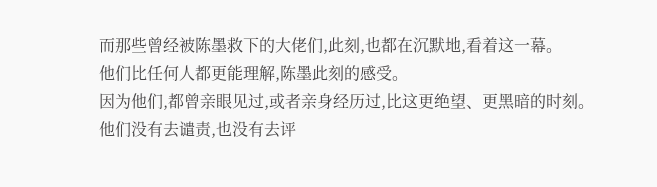而那些曾经被陈墨救下的大佬们,此刻,也都在沉默地,看着这一幕。
他们比任何人都更能理解,陈墨此刻的感受。
因为他们,都曾亲眼见过,或者亲身经历过,比这更绝望、更黑暗的时刻。
他们没有去谴责,也没有去评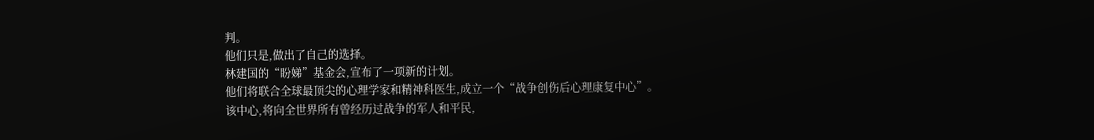判。
他们只是,做出了自己的选择。
林建国的“盼娣”基金会,宣布了一项新的计划。
他们将联合全球最顶尖的心理学家和精神科医生,成立一个“战争创伤后心理康复中心”。
该中心,将向全世界所有曾经历过战争的军人和平民,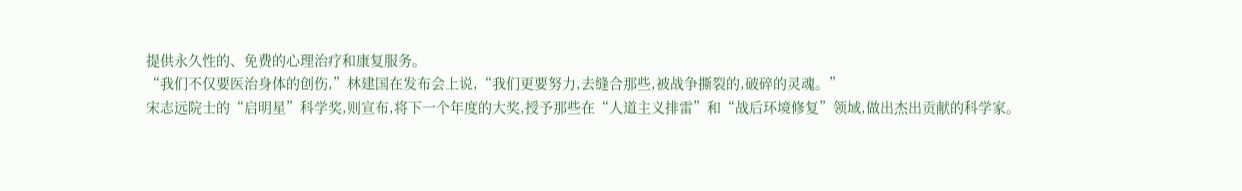提供永久性的、免费的心理治疗和康复服务。
“我们不仅要医治身体的创伤,”林建国在发布会上说,“我们更要努力,去缝合那些,被战争撕裂的,破碎的灵魂。”
宋志远院士的“启明星”科学奖,则宣布,将下一个年度的大奖,授予那些在“人道主义排雷”和“战后环境修复”领域,做出杰出贡献的科学家。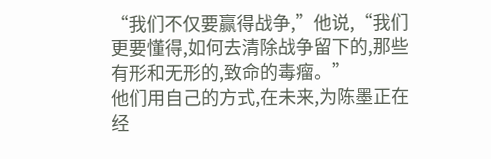“我们不仅要赢得战争,”他说,“我们更要懂得,如何去清除战争留下的,那些有形和无形的,致命的毒瘤。”
他们用自己的方式,在未来,为陈墨正在经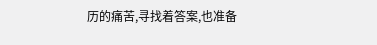历的痛苦,寻找着答案,也准备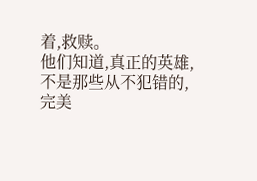着,救赎。
他们知道,真正的英雄,不是那些从不犯错的,完美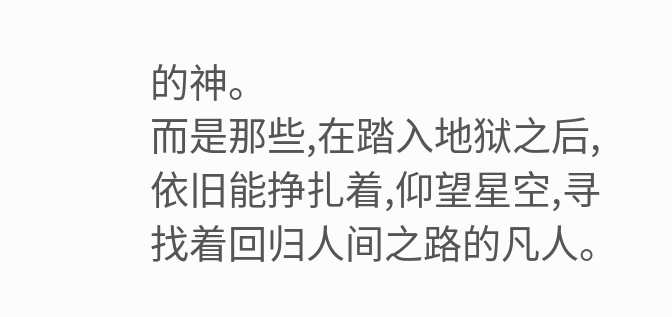的神。
而是那些,在踏入地狱之后,依旧能挣扎着,仰望星空,寻找着回归人间之路的凡人。